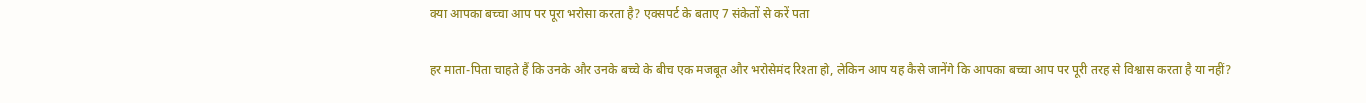क्या आपका बच्चा आप पर पूरा भरोसा करता है? एक्सपर्ट के बताए 7 संकेतों से करें पता

हर माता-पिता चाहते हैं कि उनके और उनके बच्चे के बीच एक मजबूत और भरोसेमंद रिश्ता हो, लेकिन आप यह कैसे जानेंगे कि आपका बच्चा आप पर पूरी तरह से विश्वास करता है या नहीं?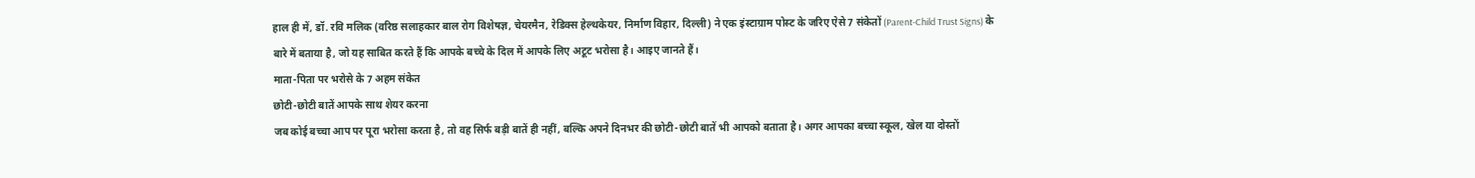हाल ही में, डॉ. रवि मलिक (वरिष्ठ सलाहकार बाल रोग विशेषज्ञ, चेयरमैन, रेडिक्स हेल्थकेयर, निर्माण विहार, दिल्ली) ने एक इंस्टाग्राम पोस्ट के जरिए ऐसे 7 संकेतों (Parent-Child Trust Signs) के बारे में बताया है, जो यह साबित करते हैं कि आपके बच्चे के दिल में आपके लिए अटूट भरोसा है। आइए जानते हैं।
माता-पिता पर भरोसे के 7 अहम संकेत
छोटी-छोटी बातें आपके साथ शेयर करना
जब कोई बच्चा आप पर पूरा भरोसा करता है, तो वह सिर्फ बड़ी बातें ही नहीं, बल्कि अपने दिनभर की छोटी-छोटी बातें भी आपको बताता है। अगर आपका बच्चा स्कूल, खेल या दोस्तों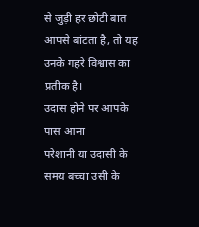से जुड़ी हर छोटी बात आपसे बांटता है, तो यह उनके गहरे विश्वास का प्रतीक है।
उदास होने पर आपके पास आना
परेशानी या उदासी के समय बच्चा उसी के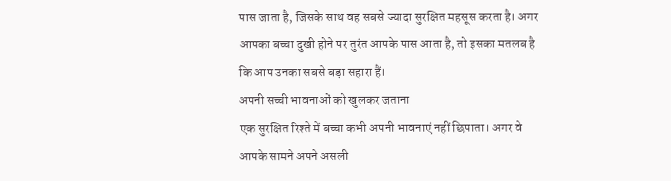पास जाता है, जिसके साथ वह सबसे ज्यादा सुरक्षित महसूस करता है। अगर आपका बच्चा दुखी होने पर तुरंत आपके पास आता है, तो इसका मतलब है कि आप उनका सबसे बड़ा सहारा हैं।
अपनी सच्ची भावनाओं को खुलकर जताना
एक सुरक्षित रिश्ते में बच्चा कभी अपनी भावनाएं नहीं छिपाता। अगर वे आपके सामने अपने असली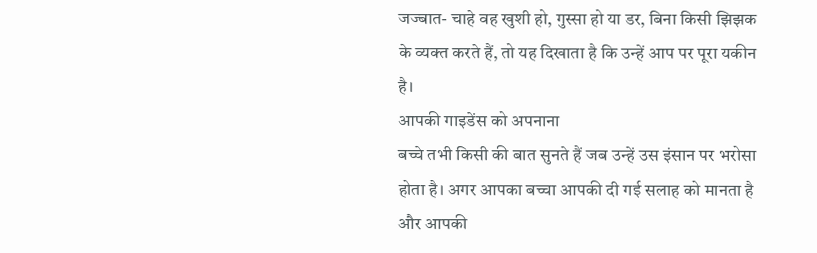जज्बात- चाहे वह खुशी हो, गुस्सा हो या डर, बिना किसी झिझक के व्यक्त करते हैं, तो यह दिखाता है कि उन्हें आप पर पूरा यकीन है।
आपकी गाइडेंस को अपनाना
बच्चे तभी किसी की बात सुनते हैं जब उन्हें उस इंसान पर भरोसा होता है। अगर आपका बच्चा आपकी दी गई सलाह को मानता है और आपकी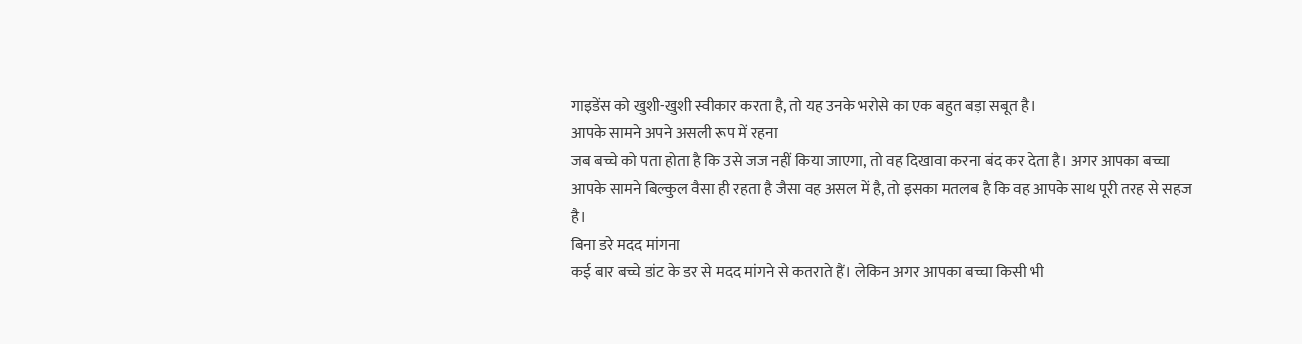गाइडेंस को खुशी-खुशी स्वीकार करता है, तो यह उनके भरोसे का एक बहुत बड़ा सबूत है।
आपके सामने अपने असली रूप में रहना
जब बच्चे को पता होता है कि उसे जज नहीं किया जाएगा, तो वह दिखावा करना बंद कर देता है। अगर आपका बच्चा आपके सामने बिल्कुल वैसा ही रहता है जैसा वह असल में है, तो इसका मतलब है कि वह आपके साथ पूरी तरह से सहज है।
बिना डरे मदद मांगना
कई बार बच्चे डांट के डर से मदद मांगने से कतराते हैं। लेकिन अगर आपका बच्चा किसी भी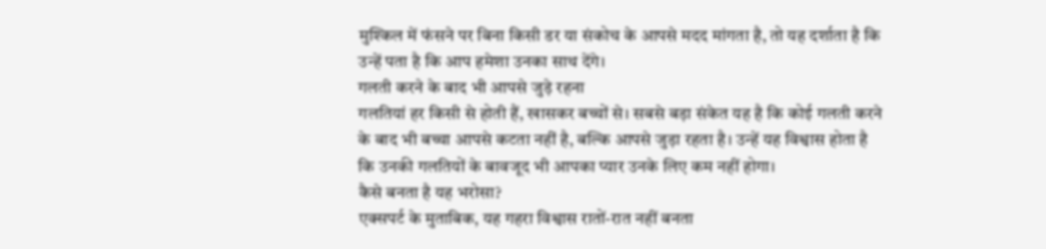मुश्किल में फंसने पर बिना किसी डर या संकोच के आपसे मदद मांगता है, तो यह दर्शाता है कि उन्हें पता है कि आप हमेशा उनका साथ देंगे।
गलती करने के बाद भी आपसे जुड़े रहना
गलतियां हर किसी से होती हैं, खासकर बच्चों से। सबसे बड़ा संकेत यह है कि कोई गलती करने के बाद भी बच्चा आपसे कटता नहीं है, बल्कि आपसे जुड़ा रहता है। उन्हें यह विश्वास होता है कि उनकी गलतियों के बावजूद भी आपका प्यार उनके लिए कम नहीं होगा।
कैसे बनता है यह भरोसा?
एक्सपर्ट के मुताबिक, यह गहरा विश्वास रातों-रात नहीं बनता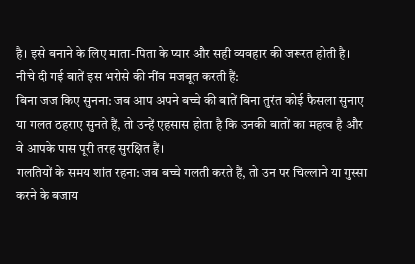है। इसे बनाने के लिए माता-पिता के प्यार और सही व्यवहार की जरूरत होती है। नीचे दी गई बातें इस भरोसे की नींव मजबूत करती हैं:
बिना जज किए सुनना: जब आप अपने बच्चे की बातें बिना तुरंत कोई फैसला सुनाए या गलत ठहराए सुनते हैं, तो उन्हें एहसास होता है कि उनकी बातों का महत्व है और वे आपके पास पूरी तरह सुरक्षित हैं।
गलतियों के समय शांत रहना: जब बच्चे गलती करते हैं, तो उन पर चिल्लाने या गुस्सा करने के बजाय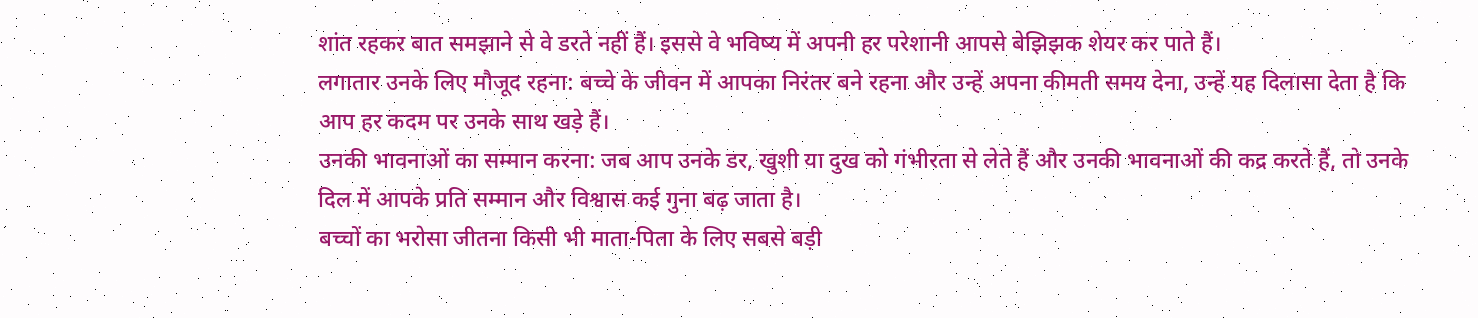शांत रहकर बात समझाने से वे डरते नहीं हैं। इससे वे भविष्य में अपनी हर परेशानी आपसे बेझिझक शेयर कर पाते हैं।
लगातार उनके लिए मौजूद रहना: बच्चे के जीवन में आपका निरंतर बने रहना और उन्हें अपना कीमती समय देना, उन्हें यह दिलासा देता है कि आप हर कदम पर उनके साथ खड़े हैं।
उनकी भावनाओं का सम्मान करना: जब आप उनके डर, खुशी या दुख को गंभीरता से लेते हैं और उनकी भावनाओं की कद्र करते हैं, तो उनके दिल में आपके प्रति सम्मान और विश्वास कई गुना बढ़ जाता है।
बच्चों का भरोसा जीतना किसी भी माता-पिता के लिए सबसे बड़ी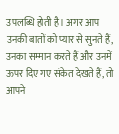उपलब्धि होती है। अगर आप उनकी बातों को प्यार से सुनते हैं, उनका सम्मान करते हैं और उनमें ऊपर दिए गए संकेत देखते हैं, तो आपने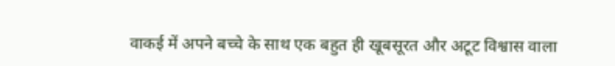वाकई में अपने बच्चे के साथ एक बहुत ही खूबसूरत और अटूट विश्वास वाला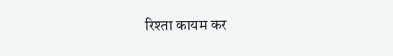रिश्ता कायम कर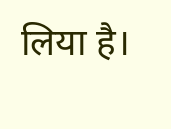लिया है।